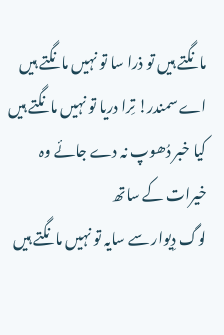مانگتے ہیں تو ذرا سا تو نہیں مانگتے ہیں
اے سمندر! تِرا دریا تو نہیں مانگتے ہیں
کیا خبر دُھوپ نہ دے جائے وہ خیرات کے ساتھ
لوگ دِیوار سے سایہ تو نہیں مانگتے ہیں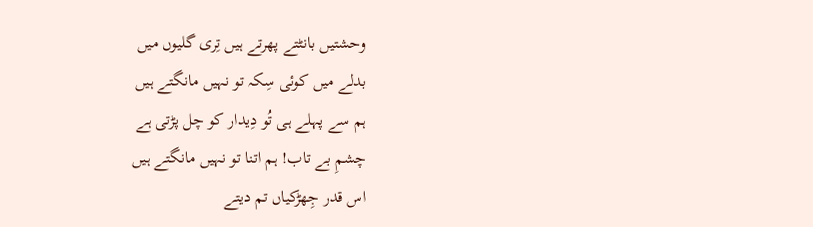وحشتیں بانٹتے پھرتے ہیں تِری گلیوں میں
بدلے میں کوئی سِکہ تو نہیں مانگتے ہیں
ہم سے پہلے ہی تُو دِیدار کو چل پڑتی ہے
چشمِ بے تاب! ہم اتنا تو نہیں مانگتے ہیں
اس قدر جِھڑکیاں تم دیتے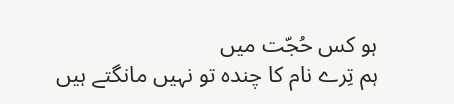ہو کس حُجّت میں
ہم تِرے نام کا چندہ تو نہیں مانگتے ہیں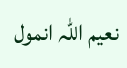نعیم اللہ انمول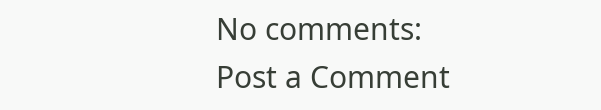No comments:
Post a Comment